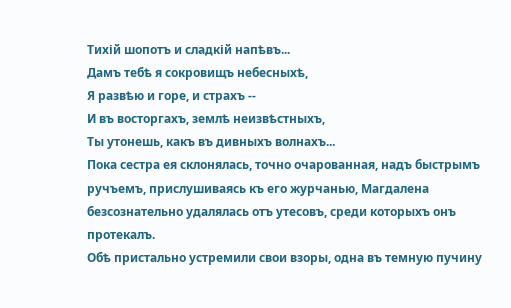Тихій шопотъ и сладкій напѣвъ...
Дамъ тебѣ я сокровищъ небесныхѣ,
Я развѣю и горе, и страхъ --
И въ восторгахъ, землѣ неизвѣстныхъ,
Ты утонешь, какъ въ дивныхъ волнахъ...
Пока сестра ея склонялась, точно очарованная, надъ быстрымъ ручъемъ, прислушиваясь къ его журчанью, Магдалена безсознательно удалялась отъ утесовъ, среди которыхъ онъ протекалъ.
Обѣ пристально устремили свои взоры, одна въ темную пучину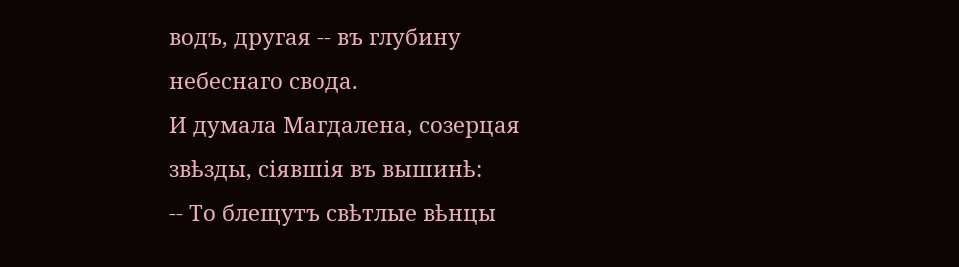водъ, другая -- въ глубину небеснаго свода.
И думала Магдалена, созерцая звѣзды, сіявшія въ вышинѣ:
-- То блещутъ свѣтлые вѣнцы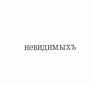невидимыхъ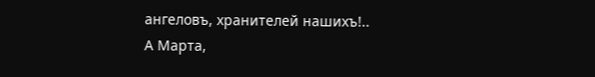ангеловъ, хранителей нашихъ!..
А Марта,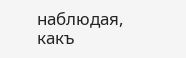наблюдая, какъ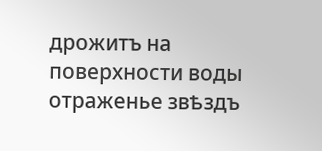дрожитъ на поверхности воды отраженье звѣздъ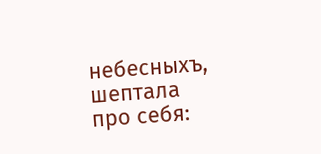небесныхъ, шептала про себя: